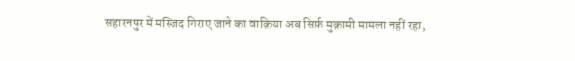सहारनपुर में मस्जिद गिराए जाने का वाक़िया अब सिर्फ़ मुक़ामी मामला नहीं रहा,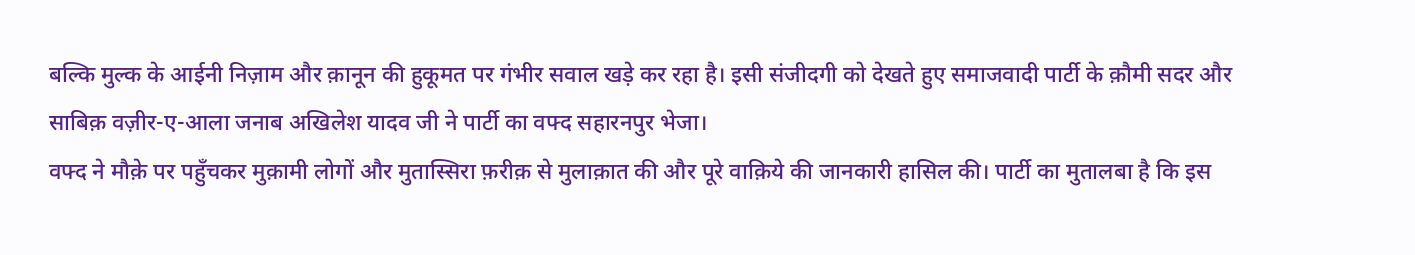बल्कि मुल्क के आईनी निज़ाम और क़ानून की हुकूमत पर गंभीर सवाल खड़े कर रहा है। इसी संजीदगी को देखते हुए समाजवादी पार्टी के क़ौमी सदर और साबिक़ वज़ीर-ए-आला जनाब अखिलेश यादव जी ने पार्टी का वफ्द सहारनपुर भेजा।
वफ्द ने मौक़े पर पहुँचकर मुक़ामी लोगों और मुतास्सिरा फ़रीक़ से मुलाक़ात की और पूरे वाक़िये की जानकारी हासिल की। पार्टी का मुतालबा है कि इस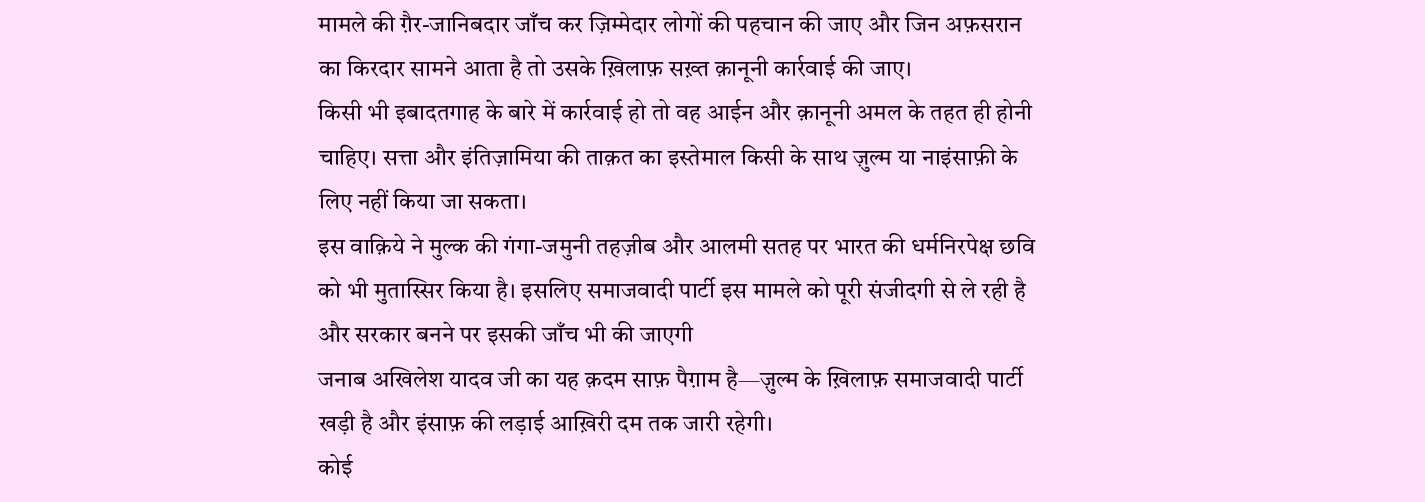मामले की ग़ैर-जानिबदार जाँच कर ज़िम्मेदार लोगों की पहचान की जाए और जिन अफ़सरान का किरदार सामने आता है तो उसके ख़िलाफ़ सख़्त क़ानूनी कार्रवाई की जाए।
किसी भी इबादतगाह के बारे में कार्रवाई हो तो वह आईन और क़ानूनी अमल के तहत ही होनी चाहिए। सत्ता और इंतिज़ामिया की ताक़त का इस्तेमाल किसी के साथ ज़ुल्म या नाइंसाफ़ी के लिए नहीं किया जा सकता।
इस वाक़िये ने मुल्क की गंगा-जमुनी तहज़ीब और आलमी सतह पर भारत की धर्मनिरपेक्ष छवि को भी मुतास्सिर किया है। इसलिए समाजवादी पार्टी इस मामले को पूरी संजीदगी से ले रही है और सरकार बनने पर इसकी जाँच भी की जाएगी
जनाब अखिलेश यादव जी का यह क़दम साफ़ पैग़ाम है—ज़ुल्म के ख़िलाफ़ समाजवादी पार्टी खड़ी है और इंसाफ़ की लड़ाई आख़िरी दम तक जारी रहेगी।
कोई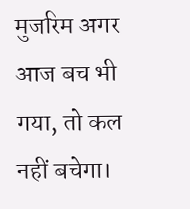मुजरिम अगर आज बच भी गया, तो कल नहीं बचेगा।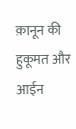क़ानून की हुकूमत और आईन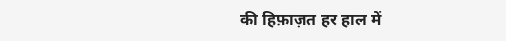की हिफ़ाज़त हर हाल में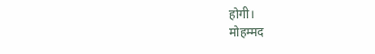होगी।
मोहम्मद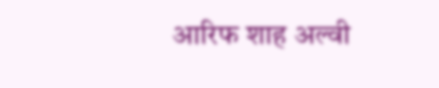आरिफ शाह अल्वी